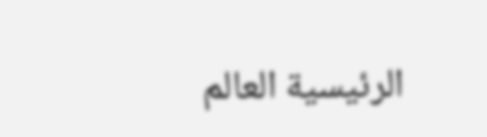الرئيسية العالم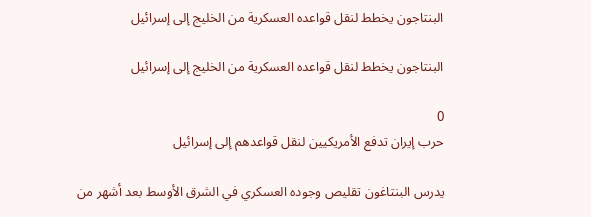البنتاجون يخطط لنقل قواعده العسكرية من الخليج إلى إسرائيل

البنتاجون يخطط لنقل قواعده العسكرية من الخليج إلى إسرائيل

0
حرب إيران تدفع الأمريكيين لنقل قواعدهم إلى إسرائيل

يدرس البنتاغون تقليص وجوده العسكري في الشرق الأوسط بعد أشهر من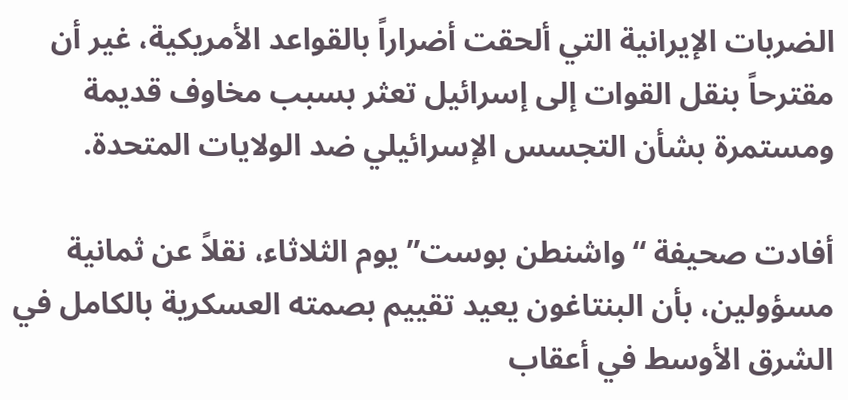الضربات الإيرانية التي ألحقت أضراراً بالقواعد الأمريكية، غير أن مقترحاً بنقل القوات إلى إسرائيل تعثر بسبب مخاوف قديمة ومستمرة بشأن التجسس الإسرائيلي ضد الولايات المتحدة.

أفادت صحيفة “واشنطن بوست” يوم الثلاثاء، نقلاً عن ثمانية مسؤولين، بأن البنتاغون يعيد تقييم بصمته العسكرية بالكامل في الشرق الأوسط في أعقاب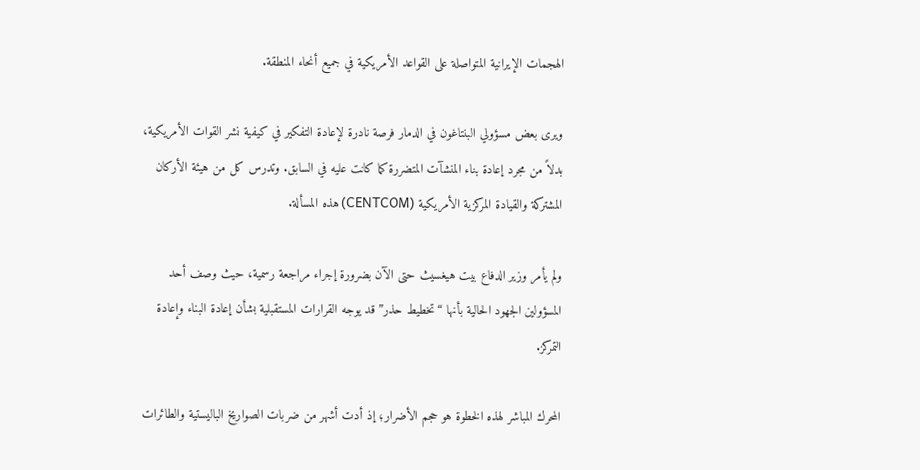الهجمات الإيرانية المتواصلة على القواعد الأمريكية في جميع أنحاء المنطقة.

ويرى بعض مسؤولي البنتاغون في الدمار فرصة نادرة لإعادة التفكير في كيفية نشر القوات الأمريكية، بدلاً من مجرد إعادة بناء المنشآت المتضررة كما كانت عليه في السابق. وتدرس كل من هيئة الأركان المشتركة والقيادة المركزية الأمريكية (CENTCOM) هذه المسألة.

ولم يأمر وزير الدفاع بيت هيغسيث حتى الآن بضرورة إجراء مراجعة رسمية، حيث وصف أحد المسؤولين الجهود الحالية بأنها “تخطيط حذر” قد يوجه القرارات المستقبلية بشأن إعادة البناء وإعادة التمركز.

المحرك المباشر لهذه الخطوة هو حجم الأضرار؛ إذ أدت أشهر من ضربات الصواريخ الباليستية والطائرات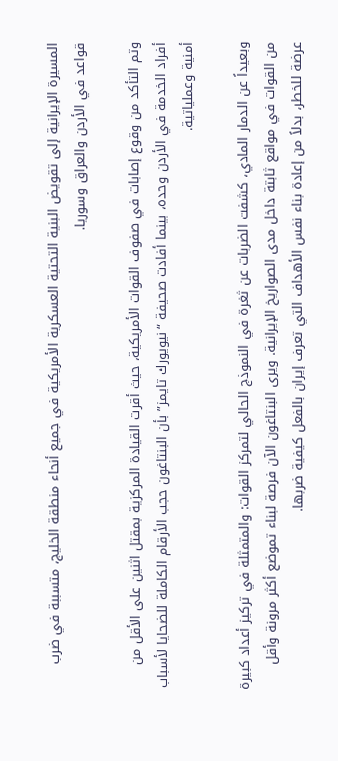المسيرة الإيرانية إلى تقويض البنية التحتية العسكرية الأمريكية في جميع أنحاء منطقة الخليج، متسببة في ضرب قواعد في الأردن والعراق وسوريا.

وتم التأكد من وقوع إصابات في صفوف القوات الأمريكية، حيث أقرت القيادة المركزية بمقتل اثنين على الأقل من أفراد الخدمة في الأردن وحده، بينما أفادت صحيفة “نيويورك تايمز” بأن البنتاغون حجب الأرقام الكاملة للضحايا لأسباب أمنية وعملياتية.

وبعيداً عن الدمار المادي، كشفت الضربات عن ثغرة في النموذج الحالي لتمركز القوات: والمتمثلة في تركيز أعداد كبيرة من القوات في مواقع ثابتة داخل مدى الصواريخ الإيرانية. ويرى البنتاغون الآن فرصة لبناء تموضع أكثر مرونة وأقل عرضة للخطر، بدلاً من إعادة بناء نفس الأهداف التي تعرف إيران بالفعل كيفية ضربها.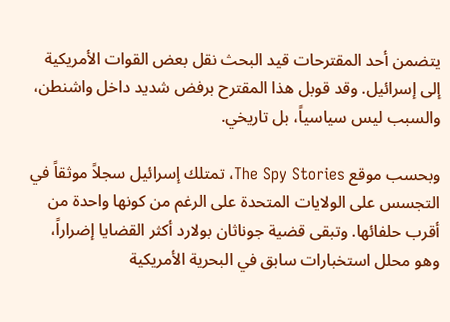يتضمن أحد المقترحات قيد البحث نقل بعض القوات الأمريكية إلى إسرائيل. وقد قوبل هذا المقترح برفض شديد داخل واشنطن، والسبب ليس سياسياً، بل تاريخي.

وبحسب موقع The Spy Stories، تمتلك إسرائيل سجلاً موثقاً في التجسس على الولايات المتحدة على الرغم من كونها واحدة من أقرب حلفائها. وتبقى قضية جوناثان بولارد أكثر القضايا إضراراً، وهو محلل استخبارات سابق في البحرية الأمريكية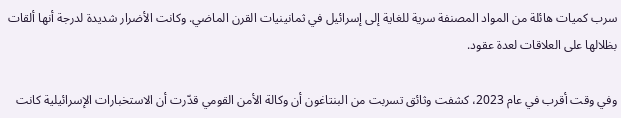سرب كميات هائلة من المواد المصنفة سرية للغاية إلى إسرائيل في ثمانينيات القرن الماضي. وكانت الأضرار شديدة لدرجة أنها ألقات بظلالها على العلاقات لعدة عقود.

وفي وقت أقرب في عام 2023، كشفت وثائق تسربت من البنتاغون أن وكالة الأمن القومي قدّرت أن الاستخبارات الإسرائيلية كانت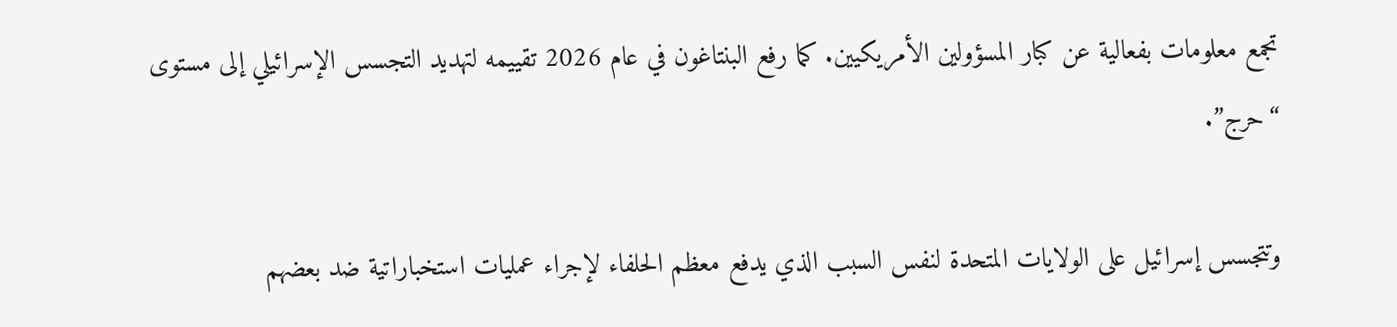تجمع معلومات بفعالية عن كبار المسؤولين الأمريكيين. كما رفع البنتاغون في عام 2026 تقييمه لتهديد التجسس الإسرائيلي إلى مستوى “حرج”.

وتتجسس إسرائيل على الولايات المتحدة لنفس السبب الذي يدفع معظم الحلفاء لإجراء عمليات استخباراتية ضد بعضهم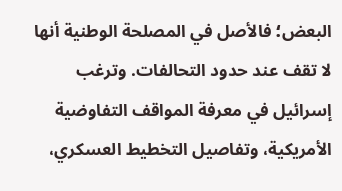البعض؛ فالأصل في المصلحة الوطنية أنها لا تقف عند حدود التحالفات. وترغب إسرائيل في معرفة المواقف التفاوضية الأمريكية، وتفاصيل التخطيط العسكري،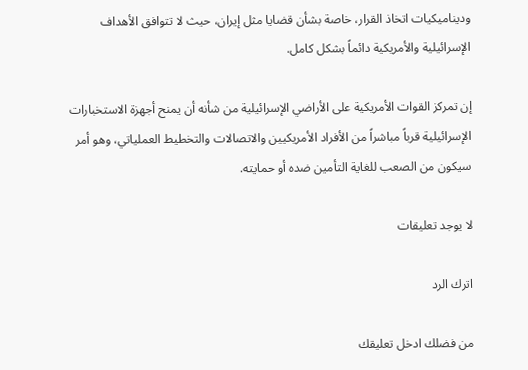وديناميكيات اتخاذ القرار، خاصة بشأن قضايا مثل إيران، حيث لا تتوافق الأهداف الإسرائيلية والأمريكية دائماً بشكل كامل.

إن تمركز القوات الأمريكية على الأراضي الإسرائيلية من شأنه أن يمنح أجهزة الاستخبارات الإسرائيلية قرباً مباشراً من الأفراد الأمريكيين والاتصالات والتخطيط العملياتي، وهو أمر سيكون من الصعب للغاية التأمين ضده أو حمايته.

لا يوجد تعليقات

اترك الرد

من فضلك ادخل تعليقك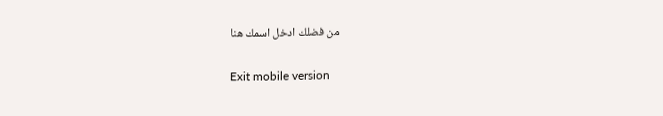من فضلك ادخل اسمك هنا

Exit mobile version